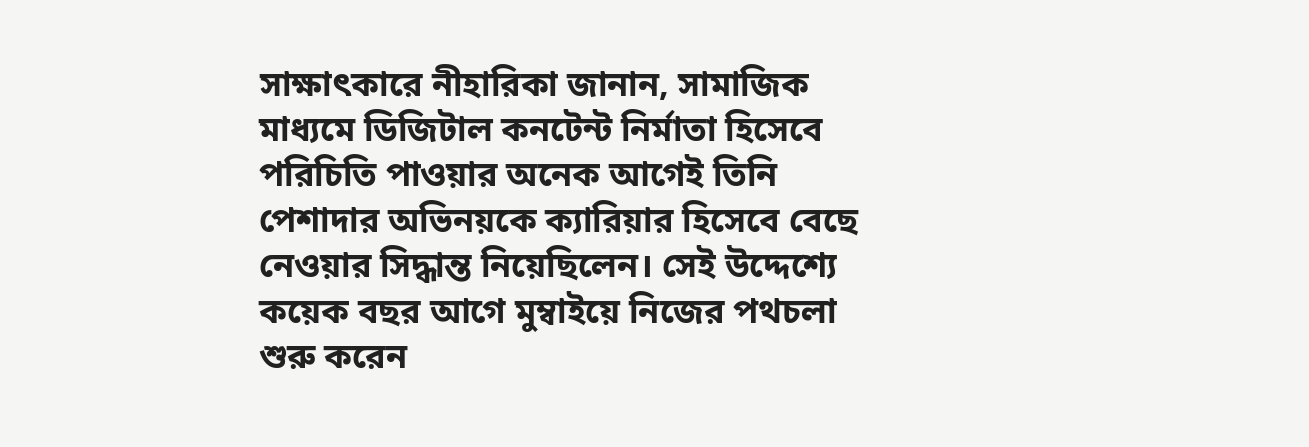সাক্ষাৎকারে নীহারিকা জানান, সামাজিক মাধ্যমে ডিজিটাল কনটেন্ট নির্মাতা হিসেবে পরিচিতি পাওয়ার অনেক আগেই তিনি পেশাদার অভিনয়কে ক্যারিয়ার হিসেবে বেছে নেওয়ার সিদ্ধান্ত নিয়েছিলেন। সেই উদ্দেশ্যে কয়েক বছর আগে মুম্বাইয়ে নিজের পথচলা শুরু করেন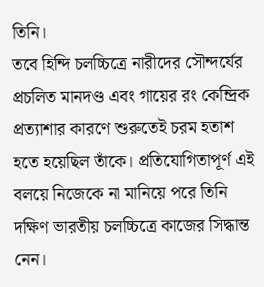তিনি।
তবে হিন্দি চলচ্চিত্রে নারীদের সৌন্দর্যের প্রচলিত মানদণ্ড এবং গায়ের রং কেন্দ্রিক প্রত্যাশার কারণে শুরুতেই চরম হতাশ হতে হয়েছিল তাঁকে। প্রতিযোগিতাপূর্ণ এই বলয়ে নিজেকে না মানিয়ে পরে তিনি দক্ষিণ ভারতীয় চলচ্চিত্রে কাজের সিদ্ধান্ত নেন।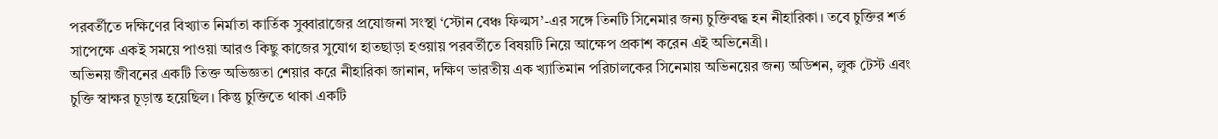পরবর্তীতে দক্ষিণের বিখ্যাত নির্মাতা কার্তিক সুব্বারাজের প্রযোজনা সংস্থা ‘স্টোন বেঞ্চ ফিল্মস’-এর সঙ্গে তিনটি সিনেমার জন্য চুক্তিবদ্ধ হন নীহারিকা। তবে চুক্তির শর্ত সাপেক্ষে একই সময়ে পাওয়া আরও কিছু কাজের সুযোগ হাতছাড়া হওয়ায় পরবর্তীতে বিষয়টি নিয়ে আক্ষেপ প্রকাশ করেন এই অভিনেত্রী।
অভিনয় জীবনের একটি তিক্ত অভিজ্ঞতা শেয়ার করে নীহারিকা জানান, দক্ষিণ ভারতীয় এক খ্যাতিমান পরিচালকের সিনেমায় অভিনয়ের জন্য অডিশন, লুক টেস্ট এবং চুক্তি স্বাক্ষর চূড়ান্ত হয়েছিল। কিন্তু চুক্তিতে থাকা একটি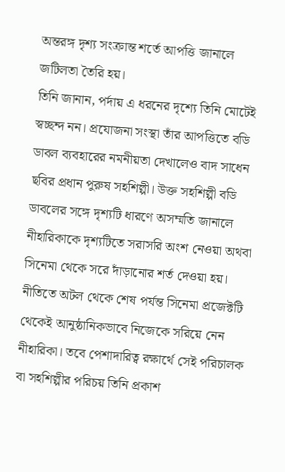অন্তরঙ্গ দৃশ্য সংক্রান্ত শর্তে আপত্তি জানালে জটিলতা তৈরি হয়।
তিনি জানান, পর্দায় এ ধরনের দৃশ্যে তিনি মোটেই স্বচ্ছন্দ নন। প্রযোজনা সংস্থা তাঁর আপত্তিতে বডি ডাবল ব্যবহারের নমনীয়তা দেখালেও বাদ সাধেন ছবির প্রধান পুরুষ সহশিল্পী। উক্ত সহশিল্পী বডি ডাবলের সঙ্গে দৃশ্যটি ধারণে অসম্মতি জানালে নীহারিকাকে দৃশ্যটিতে সরাসরি অংশ নেওয়া অথবা সিনেমা থেকে সরে দাঁড়ানোর শর্ত দেওয়া হয়।
নীতিতে অটল থেকে শেষ পর্যন্ত সিনেমা প্রজেক্টটি থেকেই আনুষ্ঠানিকভাবে নিজেকে সরিয়ে নেন নীহারিকা। তবে পেশাদারিত্ব রক্ষার্থে সেই পরিচালক বা সহশিল্পীর পরিচয় তিনি প্রকাশ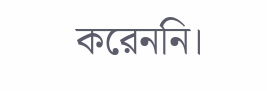করেননি।